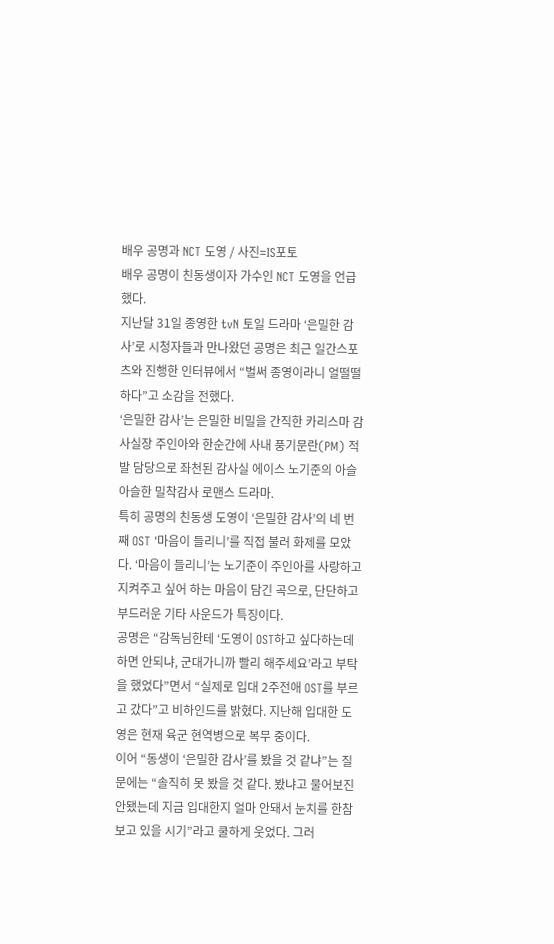배우 공명과 NCT 도영 / 사진=IS포토
배우 공명이 친동생이자 가수인 NCT 도영을 언급했다.
지난달 31일 종영한 tvN 토일 드라마 ‘은밀한 감사’로 시청자들과 만나왔던 공명은 최근 일간스포츠와 진행한 인터뷰에서 “벌써 종영이라니 얼떨떨하다”고 소감을 전했다.
‘은밀한 감사’는 은밀한 비밀을 간직한 카리스마 감사실장 주인아와 한순간에 사내 풍기문란(PM) 적발 담당으로 좌천된 감사실 에이스 노기준의 아슬아슬한 밀착감사 로맨스 드라마.
특히 공명의 친동생 도영이 ‘은밀한 감사’의 네 번째 OST ‘마음이 들리니’를 직접 불러 화제를 모았다. ‘마음이 들리니’는 노기준이 주인아를 사랑하고 지켜주고 싶어 하는 마음이 담긴 곡으로, 단단하고 부드러운 기타 사운드가 특징이다.
공명은 “감독님한테 ‘도영이 OST하고 싶다하는데 하면 안되냐, 군대가니까 빨리 해주세요’라고 부탁을 했었다”면서 “실제로 입대 2주전애 OST를 부르고 갔다”고 비하인드를 밝혔다. 지난해 입대한 도영은 현재 육군 현역병으로 복무 중이다.
이어 “동생이 ‘은밀한 감사’를 봤을 것 같냐”는 질문에는 “솔직히 못 봤을 것 같다. 봤냐고 물어보진 안됐는데 지금 입대한지 얼마 안돼서 눈치를 한참 보고 있을 시기”라고 쿨하게 웃었다. 그러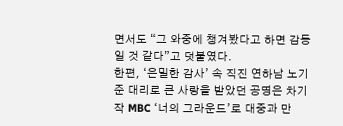면서도 “그 와중에 챙겨봤다고 하면 감동일 것 같다”고 덧붙였다.
한편, ‘은밀한 감사’ 속 직진 연하남 노기준 대리로 큰 사랑을 받았던 공명은 차기작 MBC ‘너의 그라운드’로 대중과 만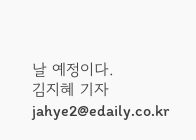날 예정이다.
김지혜 기자 jahye2@edaily.co.kr